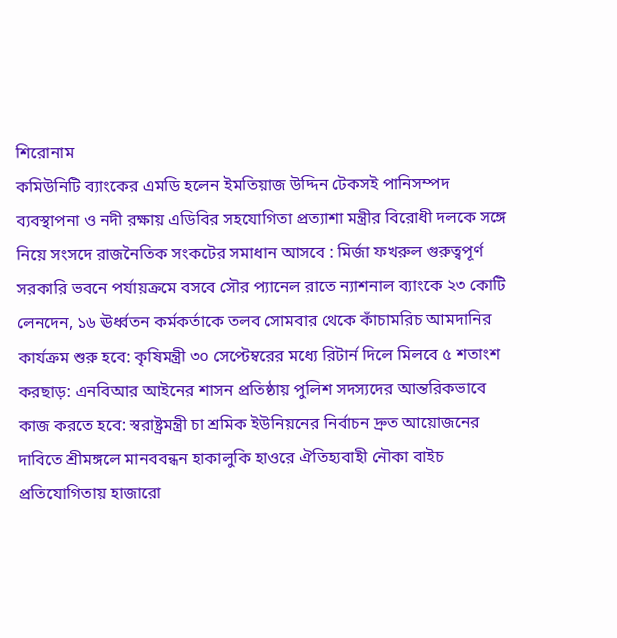শিরোনাম
কমিউনিটি ব্যাংকের এমডি হলেন ইমতিয়াজ উদ্দিন টেকসই পানিসম্পদ ব্যবস্থাপনা ও নদী রক্ষায় এডিবির সহযোগিতা প্রত্যাশা মন্ত্রীর বিরোধী দলকে সঙ্গে নিয়ে সংসদে রাজনৈতিক সংকটের সমাধান আসবে : মির্জা ফখরুল গুরুত্বপূর্ণ সরকারি ভবনে পর্যায়ক্রমে বসবে সৌর প্যানেল রাতে ন্যাশনাল ব্যাংকে ২৩ কোটি লেনদেন, ১৬ ঊর্ধ্বতন কর্মকর্তাকে তলব সোমবার থেকে কাঁচামরিচ আমদানির কার্যক্রম শুরু হবে: কৃষিমন্ত্রী ৩০ সেপ্টেম্বরের মধ্যে রিটার্ন দিলে মিলবে ৫ শতাংশ করছাড়: এনবিআর আইনের শাসন প্রতিষ্ঠায় পুলিশ সদস্যদের আন্তরিকভাবে কাজ করতে হবে: স্বরাষ্ট্রমন্ত্রী চা শ্রমিক ইউনিয়নের নির্বাচন দ্রুত আয়োজনের দাবিতে শ্রীমঙ্গলে মানববন্ধন হাকালুকি হাওরে ঐতিহ্যবাহী নৌকা বাইচ প্রতিযোগিতায় হাজারো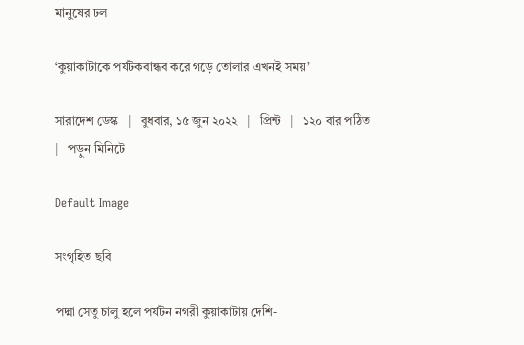মানুষের ঢল

‘কুয়াকাটাকে পর্যটকবান্ধব করে গড়ে তোলার এখনই সময়’

সারাদেশ ডেস্ক   |   বুধবার, ১৫ জুন ২০২২   |   প্রিন্ট   |   ১২০ বার পঠিত   |   পড়ুন মিনিটে

Default Image

সংগৃহিত ছবি

পদ্মা সেতু চালু হলে পর্যটন নগরী কুয়াকাটায় দেশি-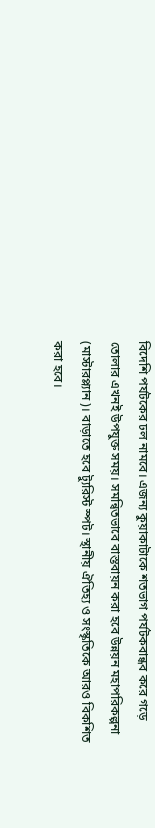বিদেশি পর্যটকের ঢল নামবে। এজন্য কুয়াকাটাকে শতভাগ পর্যটকবান্ধব করে গড়ে তোলার এখনই উপযুক্ত সময়। সমন্বিতভাবে বাস্তবায়ন করা হবে উন্নয়ন মহাপরিকল্পনা (মাস্টারপ্ল্যান)। বাড়াতে হবে ট্যুরিস্ট স্পট। স্থানীয় ঐতিহ্য ও সংস্কৃতিকে আরও বিকশিত করা হবে।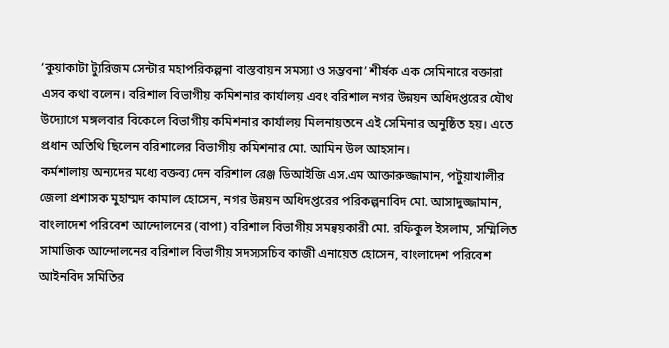‘কুয়াকাটা ট্যুরিজম সেন্টার মহাপরিকল্পনা বাস্তবায়ন সমস্যা ও সম্ভবনা’ শীর্ষক এক সেমিনারে বক্তারা এসব কথা বলেন। বরিশাল বিভাগীয় কমিশনার কার্যালয় এবং বরিশাল নগর উন্নয়ন অধিদপ্তরের যৌথ উদ্যোগে মঙ্গলবার বিকেলে বিভাগীয় কমিশনার কার্যালয় মিলনায়তনে এই সেমিনার অনুষ্ঠিত হয়। এতে প্রধান অতিথি ছিলেন বরিশালের বিভাগীয় কমিশনার মো. আমিন উল আহসান।
কর্মশালায় অন্যদের মধ্যে বক্তব্য দেন বরিশাল রেঞ্জ ডিআইজি এস.এম আক্তারুজ্জামান, পটুয়াখালীর জেলা প্রশাসক মুহাম্মদ কামাল হোসেন, নগর উন্নয়ন অধিদপ্তরের পরিকল্পনাবিদ মো. আসাদুজ্জামান, বাংলাদেশ পরিবেশ আন্দোলনের (বাপা) বরিশাল বিভাগীয় সমন্বয়কারী মো. রফিকুল ইসলাম, সম্মিলিত সামাজিক আন্দোলনের বরিশাল বিভাগীয় সদস্যসচিব কাজী এনায়েত হোসেন, বাংলাদেশ পরিবেশ আইনবিদ সমিতির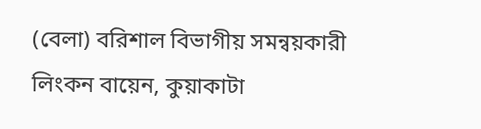(বেলা) বরিশাল বিভাগীয় সমন্বয়কারী লিংকন বায়েন, কুয়াকাটা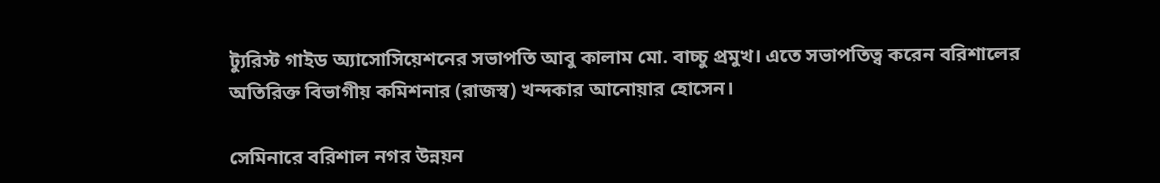ট্যুরিস্ট গাইড অ্যাসোসিয়েশনের সভাপতি আবু কালাম মো. বাচ্চু প্রমুখ। এতে সভাপতিত্ব করেন বরিশালের অতিরিক্ত বিভাগীয় কমিশনার (রাজস্ব) খন্দকার আনোয়ার হোসেন।

সেমিনারে বরিশাল নগর উন্নয়ন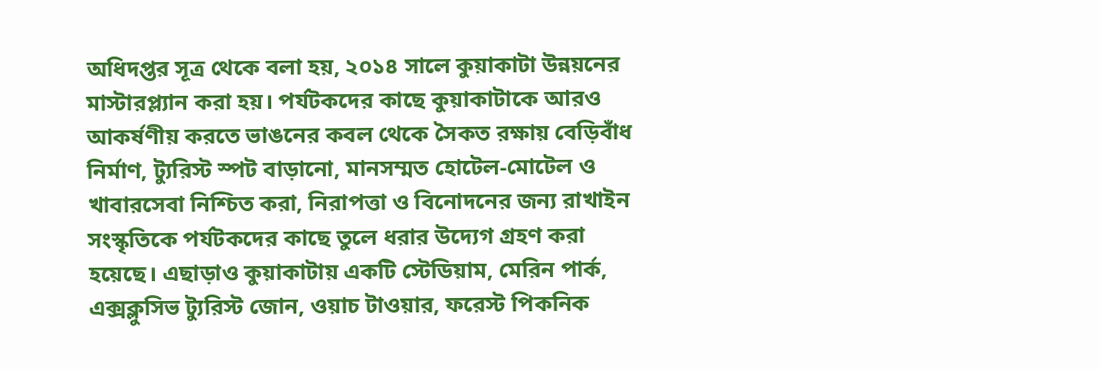অধিদপ্তর সূত্র থেকে বলা হয়, ২০১৪ সালে কুয়াকাটা উন্নয়নের মাস্টারপ্ল্যান করা হয়। পর্যটকদের কাছে কুয়াকাটাকে আরও আকর্ষণীয় করতে ভাঙনের কবল থেকে সৈকত রক্ষায় বেড়িবাঁধ নির্মাণ, ট্যুরিস্ট স্পট বাড়ানো, মানসম্মত হোটেল-মোটেল ও খাবারসেবা নিশ্চিত করা, নিরাপত্তা ও বিনোদনের জন্য রাখাইন সংস্কৃতিকে পর্যটকদের কাছে তুলে ধরার উদ্যেগ গ্রহণ করা হয়েছে। এছাড়াও কুয়াকাটায় একটি স্টেডিয়াম, মেরিন পার্ক, এক্সক্লুসিভ ট্যুরিস্ট জোন, ওয়াচ টাওয়ার, ফরেস্ট পিকনিক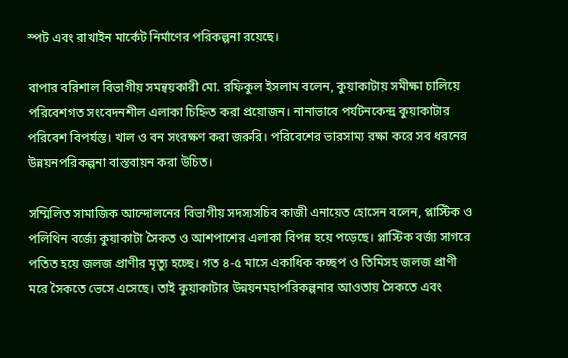স্পট এবং রাখাইন মার্কেট নির্মাণের পরিকল্পনা রয়েছে।

বাপার বরিশাল বিভাগীয় সমন্বয়কারী মো. রফিকুল ইসলাম বলেন, কুয়াকাটায় সমীক্ষা চালিয়ে পরিবেশগত সংবেদনশীল এলাকা চিহ্নিত করা প্রয়োজন। নানাভাবে পর্যটনকেন্দ্র কুয়াকাটার পরিবেশ বিপর্যস্ত। খাল ও বন সংরক্ষণ করা জরুরি। পরিবেশের ভারসাম্য রক্ষা করে সব ধরনের উন্নয়নপরিকল্পনা বাস্তবায়ন করা উচিত।

সম্মিলিত সামাজিক আন্দোলনের বিভাগীয় সদস্যসচিব কাজী এনায়েত হোসেন বলেন, প্লাস্টিক ও পলিথিন বর্জ্যে কুয়াকাটা সৈকত ও আশপাশের এলাকা বিপন্ন হয়ে পড়েছে। প্লাস্টিক বর্জ্য সাগরে পতিত হয়ে জলজ প্রাণীর মৃত্যু হচ্ছে। গত ৪-৫ মাসে একাধিক কচ্ছপ ও তিমিসহ জলজ প্রাণী মরে সৈকতে ভেসে এসেছে। তাই কুয়াকাটার উন্নয়নমহাপরিকল্পনার আওতায় সৈকতে এবং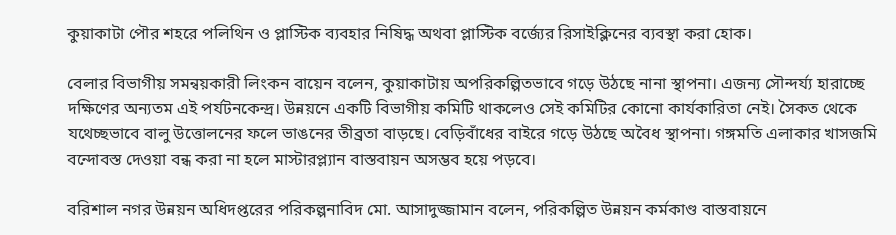কুয়াকাটা পৌর শহরে পলিথিন ও প্লাস্টিক ব্যবহার নিষিদ্ধ অথবা প্লাস্টিক বর্জ্যের রিসাইক্লিনের ব্যবস্থা করা হোক।

বেলার বিভাগীয় সমন্বয়কারী লিংকন বায়েন বলেন, কুয়াকাটায় অপরিকল্পিতভাবে গড়ে উঠছে নানা স্থাপনা। এজন্য সৌন্দর্য্য হারাচ্ছে দক্ষিণের অন্যতম এই পর্যটনকেন্দ্র। উন্নয়নে একটি বিভাগীয় কমিটি থাকলেও সেই কমিটির কোনো কার্যকারিতা নেই। সৈকত থেকে যথেচ্ছভাবে বালু উত্তোলনের ফলে ভাঙনের তীব্রতা বাড়ছে। বেড়িবাঁধের বাইরে গড়ে উঠছে অবৈধ স্থাপনা। গঙ্গমতি এলাকার খাসজমি বন্দোবস্ত দেওয়া বন্ধ করা না হলে মাস্টারপ্ল্যান বাস্তবায়ন অসম্ভব হয়ে পড়বে।

বরিশাল নগর উন্নয়ন অধিদপ্তরের পরিকল্পনাবিদ মো. আসাদুজ্জামান বলেন, পরিকল্পিত উন্নয়ন কর্মকাণ্ড বাস্তবায়নে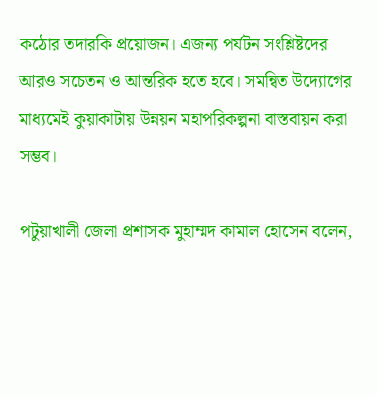কঠোর তদারকি প্রয়োজন। এজন্য পর্যটন সংশ্লিষ্টদের আরও সচেতন ও আন্তরিক হতে হবে। সমন্বিত উদ্যোগের মাধ্যমেই কুয়াকাটায় উন্নয়ন মহাপরিকল্পনা বাস্তবায়ন করা সম্ভব।

পটুয়াখালী জেলা প্রশাসক মুহাম্মদ কামাল হোসেন বলেন,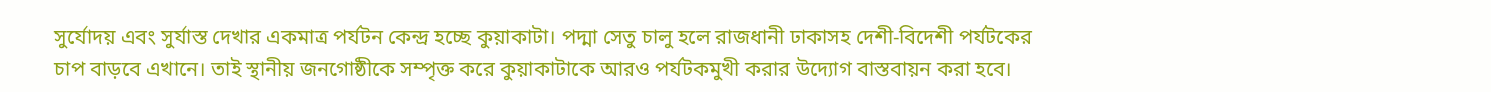সুর্যোদয় এবং সুর্যাস্ত দেখার একমাত্র পর্যটন কেন্দ্র হচ্ছে কুয়াকাটা। পদ্মা সেতু চালু হলে রাজধানী ঢাকাসহ দেশী-বিদেশী পর্যটকের চাপ বাড়বে এখানে। তাই স্থানীয় জনগোষ্ঠীকে সম্পৃক্ত করে কুয়াকাটাকে আরও পর্যটকমুখী করার উদ্যোগ বাস্তবায়ন করা হবে।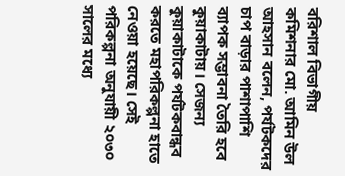বরিশাল বিভাগীয় কমিশনার মো. আমিন উল আহসান বলেন, পর্যটকদের চাপ বাড়ার পাশাপাশি ব্যাপক সম্ভাবনা তৈরি হবে কুয়াকাটায়। সেজন্য কুয়াকাটাকে পর্যটকবান্ধব করতে মহাপরিকল্পনা হাতে নেওয়া হয়েছে। সেই পরিকল্পনা অনুযায়ী ২০৩০ সালের মধ্যে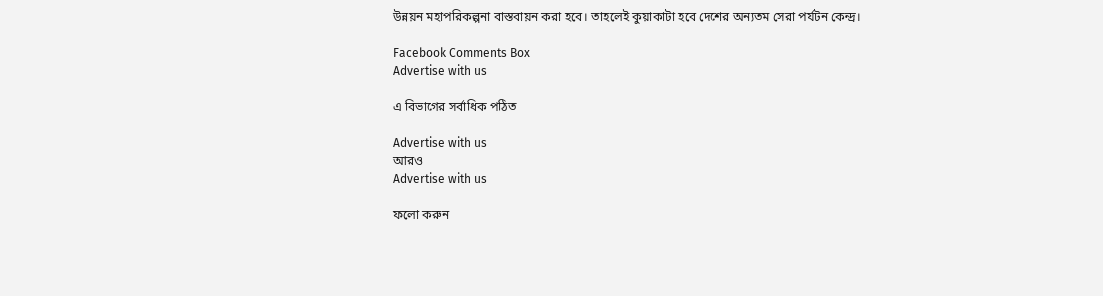উন্নয়ন মহাপরিকল্পনা বাস্তবায়ন করা হবে। তাহলেই কুয়াকাটা হবে দেশের অন্যতম সেরা পর্যটন কেন্দ্র।

Facebook Comments Box
Advertise with us

এ বিভাগের সর্বাধিক পঠিত

Advertise with us
আরও
Advertise with us

ফলো করুন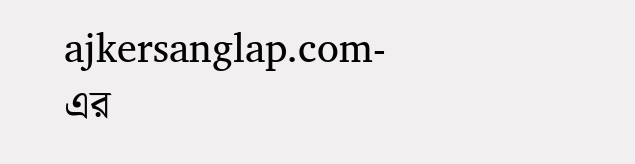ajkersanglap.com-এর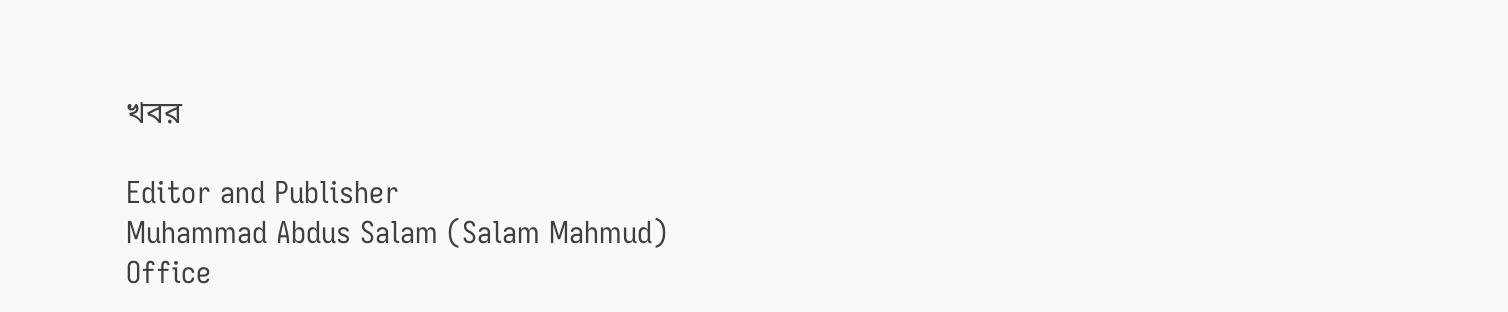খবর

Editor and Publisher
Muhammad Abdus Salam (Salam Mahmud)
Office